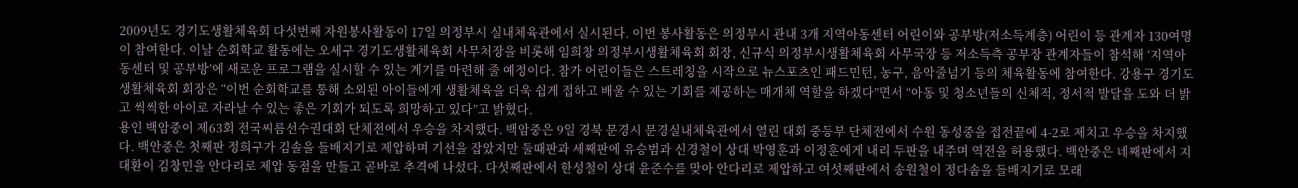2009년도 경기도생활체육회 다섯번째 자원봉사활동이 17일 의정부시 실내체육관에서 실시된다. 이번 봉사활동은 의정부시 관내 3개 지역아동센터 어린이와 공부방(저소득계층) 어린이 등 관계자 130여명이 참여한다. 이날 순회학교 활동에는 오세구 경기도생활체육회 사무처장을 비롯해 임희창 의정부시생활체육회 회장, 신규식 의정부시생활체육회 사무국장 등 저소득측 공부장 관계자들이 참석해 ‘지역아동센터 및 공부방’에 새로운 프로그램을 실시할 수 있는 계기를 마련해 줄 예정이다. 참가 어린이들은 스트레칭을 시작으로 뉴스포츠인 패드민턴, 농구, 음악줄넘기 등의 체육활동에 참여한다. 강용구 경기도생활체육회 회장은 “이번 순회학교를 통해 소외된 아이들에게 생활체육을 더욱 쉽게 접하고 배울 수 있는 기회를 제공하는 매개체 역할을 하겠다”면서 “아동 및 청소년들의 신체적, 정서적 발달을 도와 더 밝고 씩씩한 아이로 자라날 수 있는 좋은 기회가 되도록 희망하고 있다”고 밝혔다.
용인 백암중이 제63회 전국씨름선수권대회 단체전에서 우승을 차지했다. 백암중은 9일 경북 문경시 문경실내체육관에서 열린 대회 중등부 단체전에서 수원 동성중을 접전끝에 4-2로 제치고 우승을 차지했다. 백안중은 첫째판 정희구가 김솔을 들배지기로 제압하며 기선을 잡았지만 둘때판과 세째판에 유승범과 신경철이 상대 박영훈과 이정훈에게 내리 두판을 내주며 역전을 허용했다. 백안중은 네째판에서 지대환이 김창민을 안다리로 제압 동점을 만들고 곧바로 추격에 나섰다. 다섯째판에서 한성철이 상대 윤준수를 맞아 안다리로 제압하고 여섯째판에서 송원철이 정다솜을 들배지기로 모래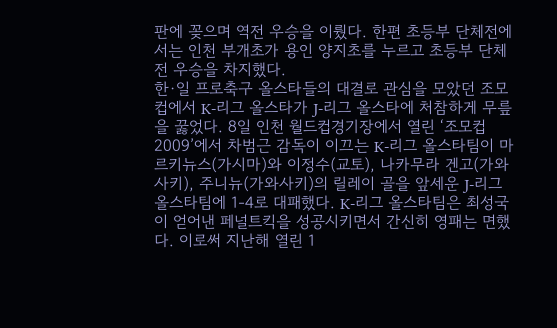판에 꽂으며 역전 우승을 이뤘다. 한편 초등부 단체전에서는 인천 부개초가 용인 양지초를 누르고 초등부 단체전 우승을 차지했다.
한·일 프로축구 올스타들의 대결로 관심을 모았던 조모컵에서 K-리그 올스타가 J-리그 올스타에 처참하게 무릎을 꿇었다. 8일 인천 월드컵경기장에서 열린 ‘조모컵 2009’에서 차범근 감독이 이끄는 K-리그 올스타팀이 마르키뉴스(가시마)와 이정수(교토), 나카무라 겐고(가와사키), 주니뉴(가와사키)의 릴레이 골을 앞세운 J-리그 올스타팀에 1-4로 대패했다. K-리그 올스타팀은 최성국이 얻어낸 페널트킥을 성공시키면서 간신히 영패는 면했다. 이로써 지난해 열린 1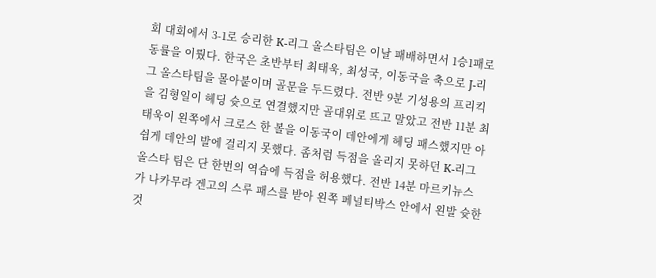회 대회에서 3-1로 승리한 K-리그 올스타팀은 이날 패배하면서 1승1패로 동률을 이뤘다. 한국은 초반부터 최태욱, 최성국, 이동국을 축으로 J-리그 올스타팀을 몰아붙이며 골문을 두드렸다. 전반 9분 기성용의 프리킥을 김형일이 헤딩 슛으로 연결했지만 골대위로 뜨고 말았고 전반 11분 최태욱이 왼쪽에서 크로스 한 볼을 이동국이 데안에게 헤딩 패스했지만 아쉽게 데안의 발에 걸리지 못했다. 좀처럼 득점을 올리지 못하던 K-리그 올스타 팀은 단 한번의 역습에 득점을 허용했다. 전반 14분 마르키뉴스가 나카무라 겐고의 스루 패스를 받아 왼쪽 페널티박스 안에서 왼발 슛한 것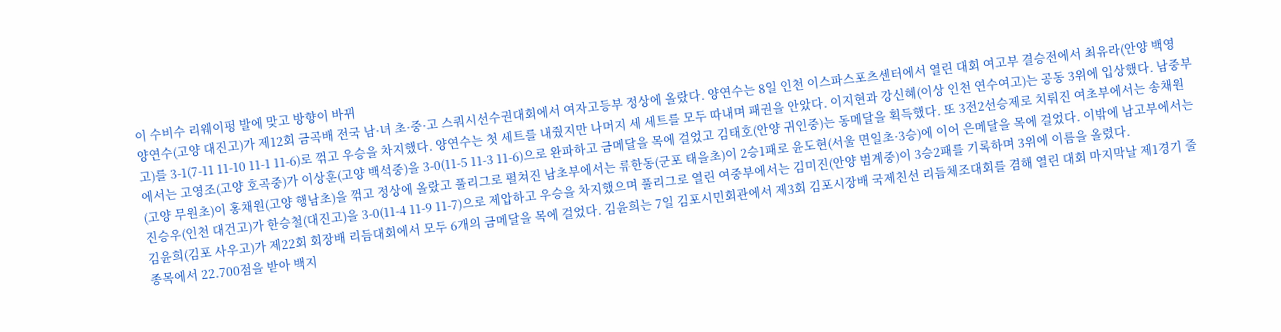이 수비수 리웨이펑 발에 맞고 방향이 바뀌
양연수(고양 대진고)가 제12회 금곡배 전국 남·녀 초·중·고 스쿼시선수권대회에서 여자고등부 정상에 올랐다. 양연수는 8일 인천 이스파스포츠센터에서 열린 대회 여고부 결승전에서 최유라(안양 백영고)를 3-1(7-11 11-10 11-1 11-6)로 꺾고 우승을 차지했다. 양연수는 첫 세트를 내줬지만 나머지 세 세트를 모두 따내며 패권을 안았다. 이지현과 강신혜(이상 인천 연수여고)는 공동 3위에 입상했다. 남중부에서는 고영조(고양 호곡중)가 이상훈(고양 백석중)을 3-0(11-5 11-3 11-6)으로 완파하고 금메달을 목에 걸었고 김태호(안양 귀인중)는 동메달을 획득했다. 또 3전2선승제로 치뤄진 여초부에서는 송채원(고양 무원초)이 홍채원(고양 행남초)을 꺾고 정상에 올랐고 풀리그로 펼쳐진 남초부에서는 류한동(군포 태을초)이 2승1패로 윤도현(서울 면일초·3승)에 이어 은메달을 목에 걸었다. 이밖에 남고부에서는 진승우(인천 대건고)가 한승철(대진고)을 3-0(11-4 11-9 11-7)으로 제압하고 우승을 차지했으며 풀리그로 열린 여중부에서는 김미진(안양 범계중)이 3승2패를 기록하며 3위에 이름을 올렸다.
김윤희(김포 사우고)가 제22회 회장배 리듬대회에서 모두 6개의 금메달을 목에 걸었다. 김윤희는 7일 김포시민회관에서 제3회 김포시장배 국제친선 리듬체조대회를 겸해 열린 대회 마지막날 제1경기 줄 종목에서 22.700점을 받아 백지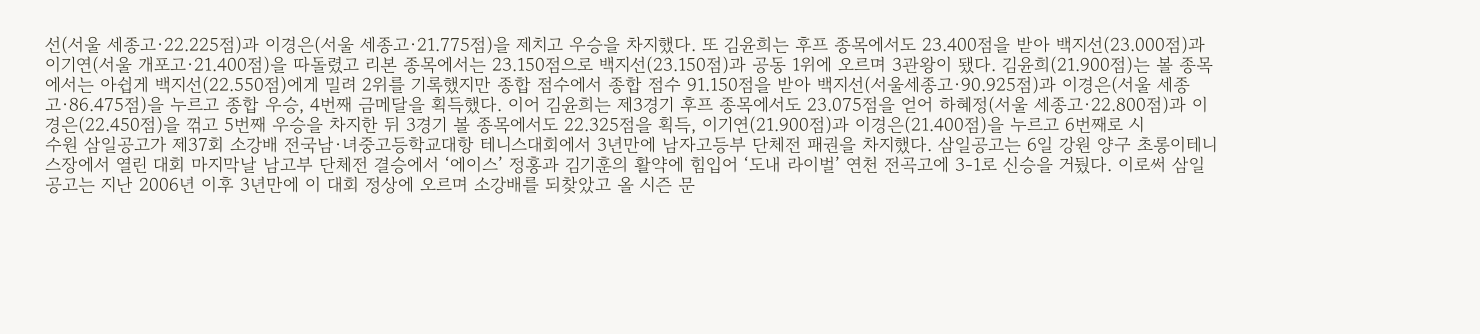선(서울 세종고·22.225점)과 이경은(서울 세종고·21.775점)을 제치고 우승을 차지했다. 또 김윤희는 후프 종목에서도 23.400점을 받아 백지선(23.000점)과 이기연(서울 개포고·21.400점)을 따돌렸고 리본 종목에서는 23.150점으로 백지선(23.150점)과 공동 1위에 오르며 3관왕이 됐다. 김윤희(21.900점)는 볼 종목에서는 아쉽게 백지선(22.550점)에게 밀려 2위를 기록했지만 종합 점수에서 종합 점수 91.150점을 받아 백지선(서울세종고·90.925점)과 이경은(서울 세종고·86.475점)을 누르고 종합 우승, 4번째 금메달을 획득했다. 이어 김윤희는 제3경기 후프 종목에서도 23.075점을 얻어 하혜정(서울 세종고·22.800점)과 이경은(22.450점)을 꺾고 5번째 우승을 차지한 뒤 3경기 볼 종목에서도 22.325점을 획득, 이기연(21.900점)과 이경은(21.400점)을 누르고 6번째로 시
수원 삼일공고가 제37회 소강배 전국남·녀중고등학교대항 테니스대회에서 3년만에 남자고등부 단체전 패권을 차지했다. 삼일공고는 6일 강원 양구 초롱이테니스장에서 열린 대회 마지막날 남고부 단체전 결승에서 ‘에이스’ 정홍과 김기훈의 활약에 힘입어 ‘도내 라이벌’ 연천 전곡고에 3-1로 신승을 거뒀다. 이로써 삼일공고는 지난 2006년 이후 3년만에 이 대회 정상에 오르며 소강배를 되찾았고 올 시즌 문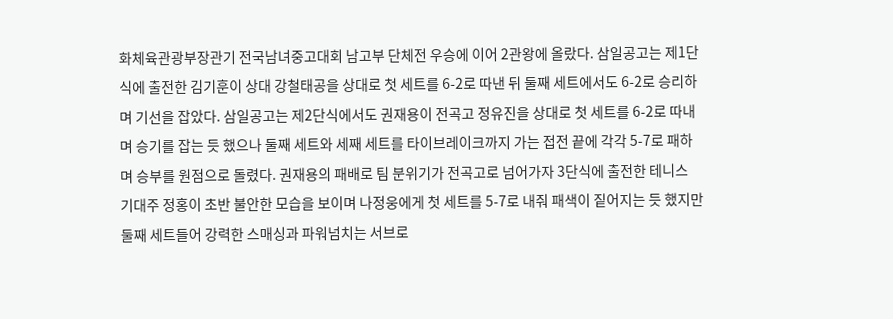화체육관광부장관기 전국남녀중고대회 남고부 단체전 우승에 이어 2관왕에 올랐다. 삼일공고는 제1단식에 출전한 김기훈이 상대 강철태공을 상대로 첫 세트를 6-2로 따낸 뒤 둘째 세트에서도 6-2로 승리하며 기선을 잡았다. 삼일공고는 제2단식에서도 권재용이 전곡고 정유진을 상대로 첫 세트를 6-2로 따내며 승기를 잡는 듯 했으나 둘째 세트와 세째 세트를 타이브레이크까지 가는 접전 끝에 각각 5-7로 패하며 승부를 원점으로 돌렸다. 권재용의 패배로 팀 분위기가 전곡고로 넘어가자 3단식에 출전한 테니스 기대주 정홍이 초반 불안한 모습을 보이며 나정웅에게 첫 세트를 5-7로 내줘 패색이 짙어지는 듯 했지만 둘째 세트들어 강력한 스매싱과 파워넘치는 서브로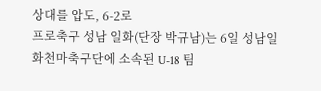상대를 압도, 6-2로
프로축구 성남 일화(단장 박규남)는 6일 성남일화천마축구단에 소속된 U-18 팀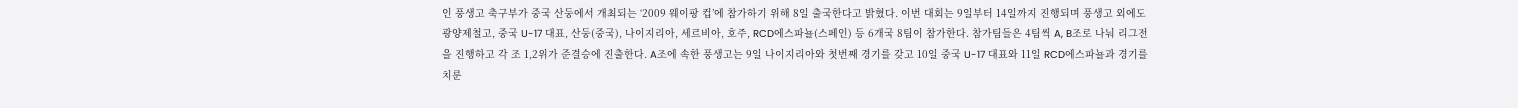인 풍생고 축구부가 중국 산둥에서 개최되는 ‘2009 웨이팡 컵’에 참가하기 위해 8일 출국한다고 밝혔다. 이번 대회는 9일부터 14일까지 진행되며 풍생고 외에도 광양제철고, 중국 U-17 대표, 산둥(중국), 나이지리아, 세르비아, 호주, RCD에스파뇰(스페인) 등 6개국 8팀이 참가한다. 참가팀들은 4팀씩 A, B조로 나눠 리그전을 진행하고 각 조 1,2위가 준결승에 진출한다. A조에 속한 풍생고는 9일 나이지리아와 첫번째 경기를 갖고 10일 중국 U-17 대표와 11일 RCD에스파뇰과 경기를 치룬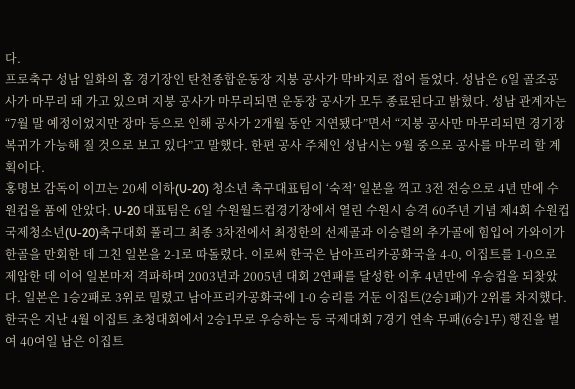다.
프로축구 성남 일화의 홈 경기장인 탄천종합운동장 지붕 공사가 막바지로 접어 들었다. 성남은 6일 골조공사가 마무리 돼 가고 있으며 지붕 공사가 마무리되면 운동장 공사가 모두 종료된다고 밝혔다. 성남 관계자는 “7월 말 예정이었지만 장마 등으로 인해 공사가 2개월 동안 지연됐다”면서 “지붕 공사만 마무리되면 경기장 복귀가 가능해 질 것으로 보고 있다”고 말했다. 한편 공사 주체인 성남시는 9월 중으로 공사를 마무리 할 계획이다.
홍명보 감독이 이끄는 20세 이하(U-20) 청소년 축구대표팀이 ‘숙적’ 일본을 꺽고 3전 전승으로 4년 만에 수원컵을 품에 안았다. U-20 대표팀은 6일 수원월드컵경기장에서 열린 수원시 승격 60주년 기념 제4회 수원컵 국제청소년(U-20)축구대회 풀리그 최종 3차전에서 최정한의 선제골과 이승렬의 추가골에 힘입어 가와이가 한골을 만회한 데 그친 일본을 2-1로 따돌렸다. 이로써 한국은 남아프리카공화국을 4-0, 이집트를 1-0으로 제압한 데 이어 일본마저 격파하며 2003년과 2005년 대회 2연패를 달성한 이후 4년만에 우승컵을 되찾았다. 일본은 1승2패로 3위로 밀렸고 남아프리카공화국에 1-0 승리를 거둔 이집트(2승1패)가 2위를 차지했다. 한국은 지난 4월 이집트 초청대회에서 2승1무로 우승하는 등 국제대회 7경기 연속 무패(6승1무) 행진을 벌여 40여일 남은 이집트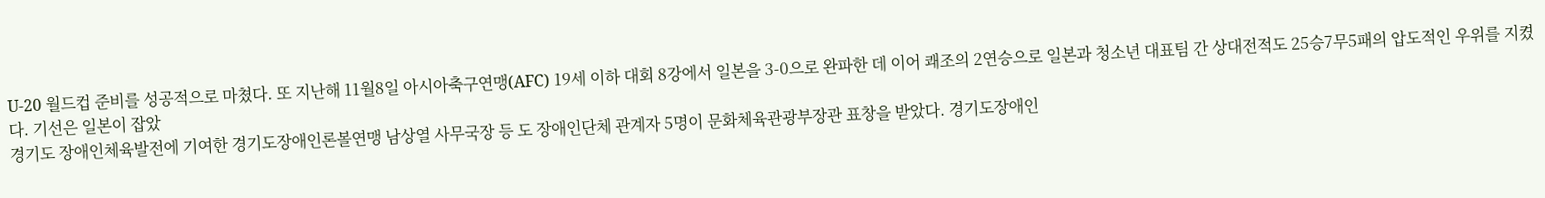U-20 월드컵 준비를 성공적으로 마쳤다. 또 지난해 11월8일 아시아축구연맹(AFC) 19세 이하 대회 8강에서 일본을 3-0으로 완파한 데 이어 쾌조의 2연승으로 일본과 청소년 대표팀 간 상대전적도 25승7무5패의 압도적인 우위를 지켰다. 기선은 일본이 잡았
경기도 장애인체육발전에 기여한 경기도장애인론볼연맹 남상열 사무국장 등 도 장애인단체 관계자 5명이 문화체육관광부장관 표창을 받았다. 경기도장애인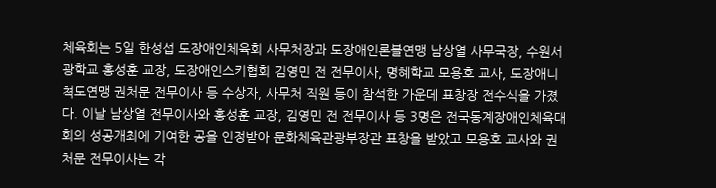체육회는 5일 한성섭 도장애인체육회 사무처장과 도장애인론볼연맹 남상열 사무국장, 수원서광학교 홍성훈 교장, 도장애인스키협회 김영민 전 전무이사, 명혜학교 모용호 교사, 도장애니쳑도연맹 권처문 전무이사 등 수상자, 사무처 직원 등이 참석한 가운데 표창장 전수식을 가졌다. 이날 남상열 전무이사와 홍성훈 교장, 김영민 전 전무이사 등 3명은 전국동계장애인체육대회의 성공개최에 기여한 공을 인정받아 문화체육관광부장관 표창을 받았고 모용호 교사와 권처문 전무이사는 각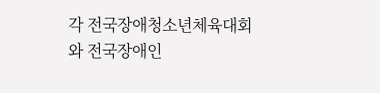각 전국장애청소년체육대회와 전국장애인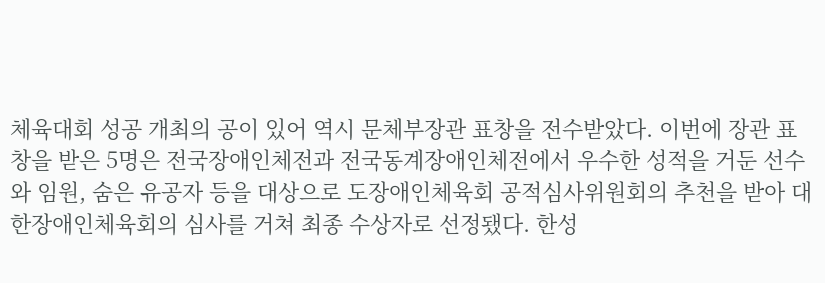체육대회 성공 개최의 공이 있어 역시 문체부장관 표창을 전수받았다. 이번에 장관 표창을 받은 5명은 전국장애인체전과 전국동계장애인체전에서 우수한 성적을 거둔 선수와 임원, 숨은 유공자 등을 대상으로 도장애인체육회 공적심사위원회의 추천을 받아 대한장애인체육회의 심사를 거쳐 최종 수상자로 선정됐다. 한성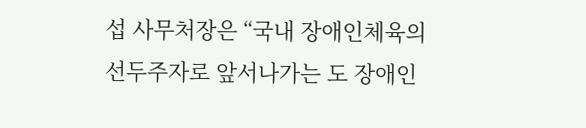섭 사무처장은 “국내 장애인체육의 선두주자로 앞서나가는 도 장애인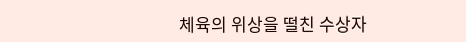체육의 위상을 떨친 수상자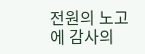전원의 노고에 감사의